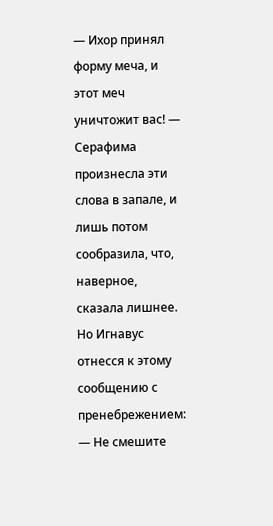— Ихор принял форму меча, и этот меч уничтожит вас! — Серафима произнесла эти слова в запале, и лишь потом сообразила, что, наверное, сказала лишнее.
Но Игнавус отнесся к этому сообщению с пренебрежением:
— Не смешите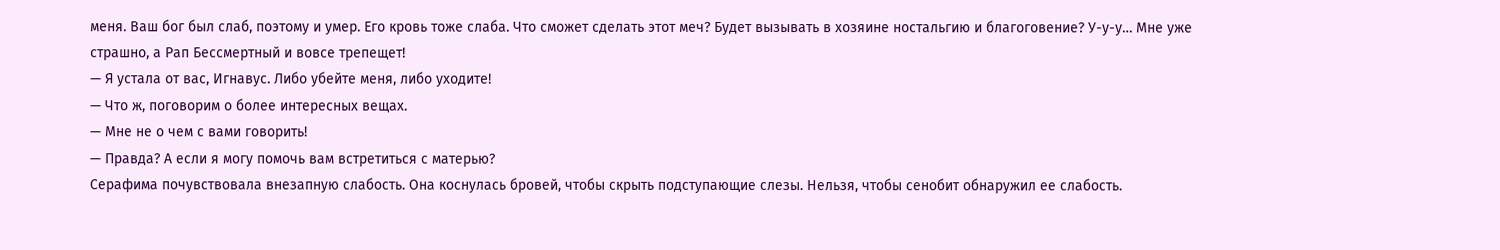меня. Ваш бог был слаб, поэтому и умер. Его кровь тоже слаба. Что сможет сделать этот меч? Будет вызывать в хозяине ностальгию и благоговение? У-у-у… Мне уже страшно, а Рап Бессмертный и вовсе трепещет!
— Я устала от вас, Игнавус. Либо убейте меня, либо уходите!
— Что ж, поговорим о более интересных вещах.
— Мне не о чем с вами говорить!
— Правда? А если я могу помочь вам встретиться с матерью?
Серафима почувствовала внезапную слабость. Она коснулась бровей, чтобы скрыть подступающие слезы. Нельзя, чтобы сенобит обнаружил ее слабость.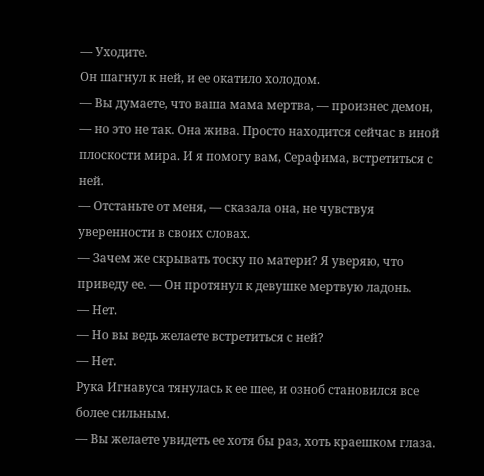— Уходите.
Он шагнул к ней, и ее окатило холодом.
— Вы думаете, что ваша мама мертва, — произнес демон, — но это не так. Она жива. Просто находится сейчас в иной плоскости мира. И я помогу вам, Серафима, встретиться с ней.
— Отстаньте от меня, — сказала она, не чувствуя уверенности в своих словах.
— Зачем же скрывать тоску по матери? Я уверяю, что приведу ее. — Он протянул к девушке мертвую ладонь.
— Нет.
— Но вы ведь желаете встретиться с ней?
— Нет.
Рука Игнавуса тянулась к ее шее, и озноб становился все более сильным.
— Вы желаете увидеть ее хотя бы раз, хоть краешком глаза.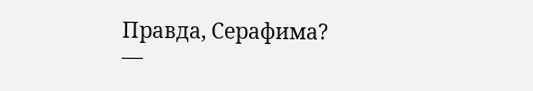Правда, Серафима?
—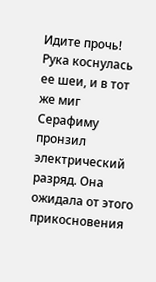Идите прочь!
Рука коснулась ее шеи, и в тот же миг Серафиму пронзил электрический разряд. Она ожидала от этого прикосновения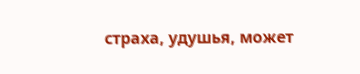страха, удушья, может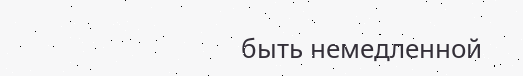быть немедленной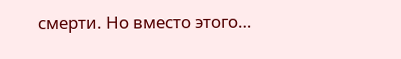смерти. Но вместо этого…